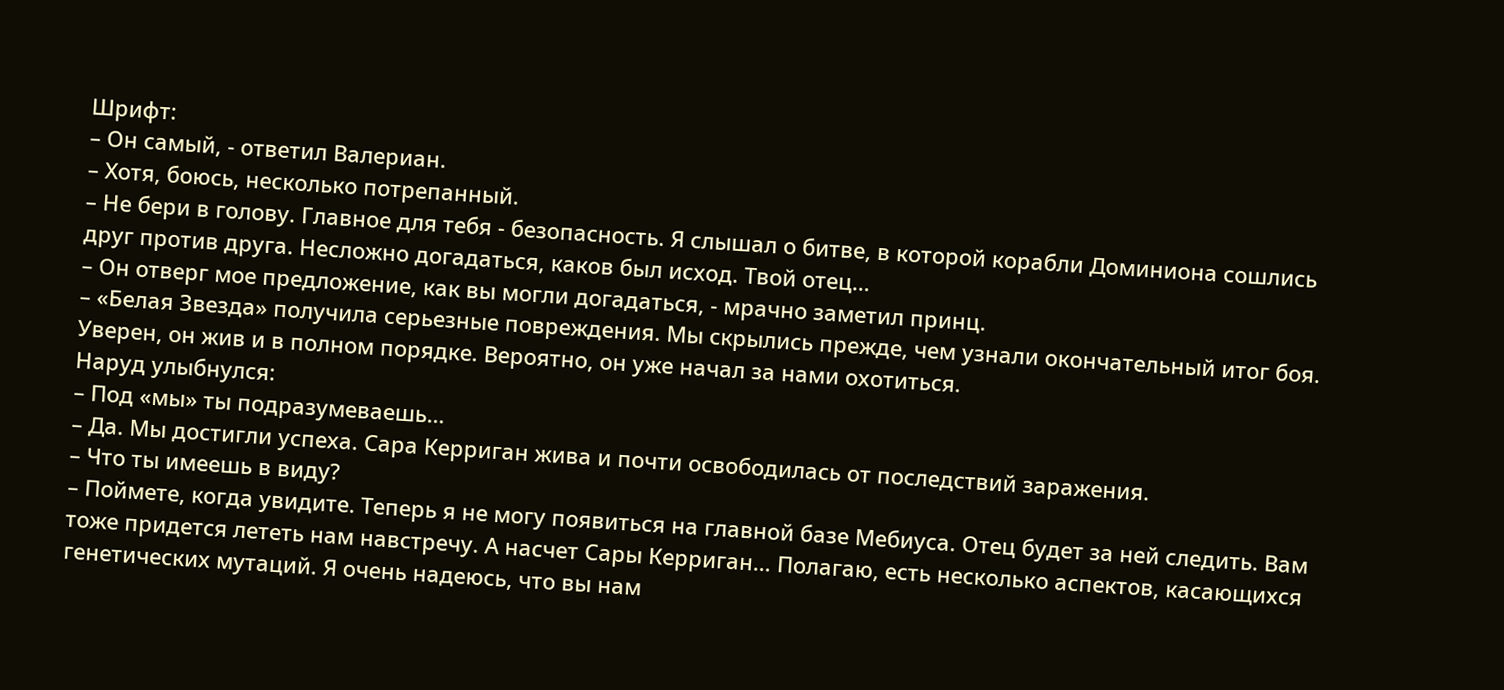Шрифт:
– Он самый, - ответил Валериан.
– Хотя, боюсь, несколько потрепанный.
– Не бери в голову. Главное для тебя - безопасность. Я слышал о битве, в которой корабли Доминиона сошлись друг против друга. Несложно догадаться, каков был исход. Твой отец…
– Он отверг мое предложение, как вы могли догадаться, - мрачно заметил принц.
– «Белая Звезда» получила серьезные повреждения. Мы скрылись прежде, чем узнали окончательный итог боя. Уверен, он жив и в полном порядке. Вероятно, он уже начал за нами охотиться.
Наруд улыбнулся:
– Под «мы» ты подразумеваешь…
– Да. Мы достигли успеха. Сара Керриган жива и почти освободилась от последствий заражения.
– Что ты имеешь в виду?
– Поймете, когда увидите. Теперь я не могу появиться на главной базе Мебиуса. Отец будет за ней следить. Вам тоже придется лететь нам навстречу. А насчет Сары Керриган… Полагаю, есть несколько аспектов, касающихся генетических мутаций. Я очень надеюсь, что вы нам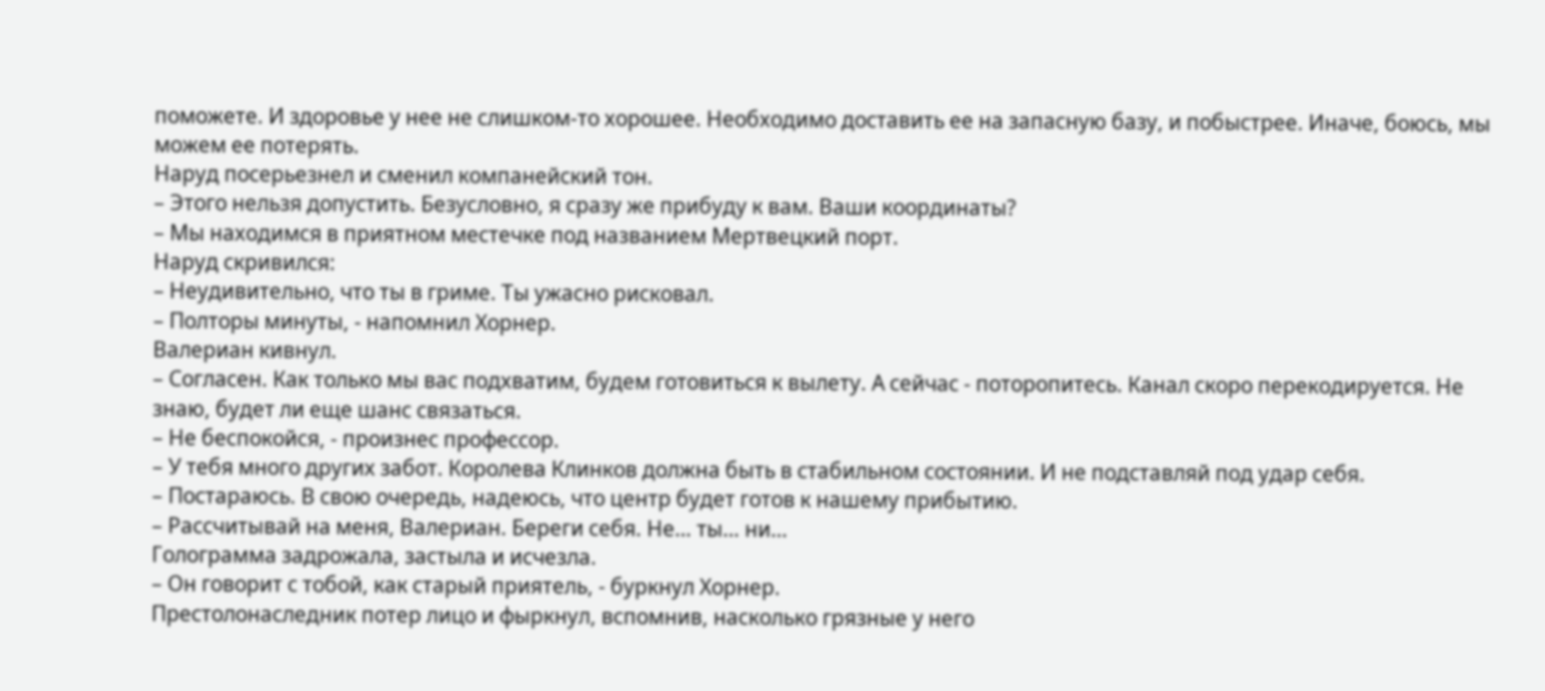поможете. И здоровье у нее не слишком-то хорошее. Необходимо доставить ее на запасную базу, и побыстрее. Иначе, боюсь, мы можем ее потерять.
Наруд посерьезнел и сменил компанейский тон.
– Этого нельзя допустить. Безусловно, я сразу же прибуду к вам. Ваши координаты?
– Мы находимся в приятном местечке под названием Мертвецкий порт.
Наруд скривился:
– Неудивительно, что ты в гриме. Ты ужасно рисковал.
– Полторы минуты, - напомнил Хорнер.
Валериан кивнул.
– Согласен. Как только мы вас подхватим, будем готовиться к вылету. А сейчас - поторопитесь. Канал скоро перекодируется. Не знаю, будет ли еще шанс связаться.
– Не беспокойся, - произнес профессор.
– У тебя много других забот. Королева Клинков должна быть в стабильном состоянии. И не подставляй под удар себя.
– Постараюсь. В свою очередь, надеюсь, что центр будет готов к нашему прибытию.
– Рассчитывай на меня, Валериан. Береги себя. Не… ты… ни…
Голограмма задрожала, застыла и исчезла.
– Он говорит с тобой, как старый приятель, - буркнул Хорнер.
Престолонаследник потер лицо и фыркнул, вспомнив, насколько грязные у него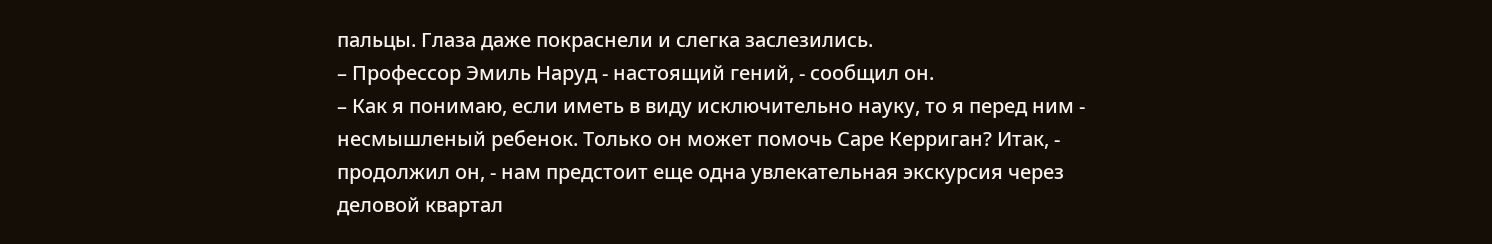пальцы. Глаза даже покраснели и слегка заслезились.
– Профессор Эмиль Наруд - настоящий гений, - сообщил он.
– Как я понимаю, если иметь в виду исключительно науку, то я перед ним - несмышленый ребенок. Только он может помочь Саре Керриган? Итак, - продолжил он, - нам предстоит еще одна увлекательная экскурсия через деловой квартал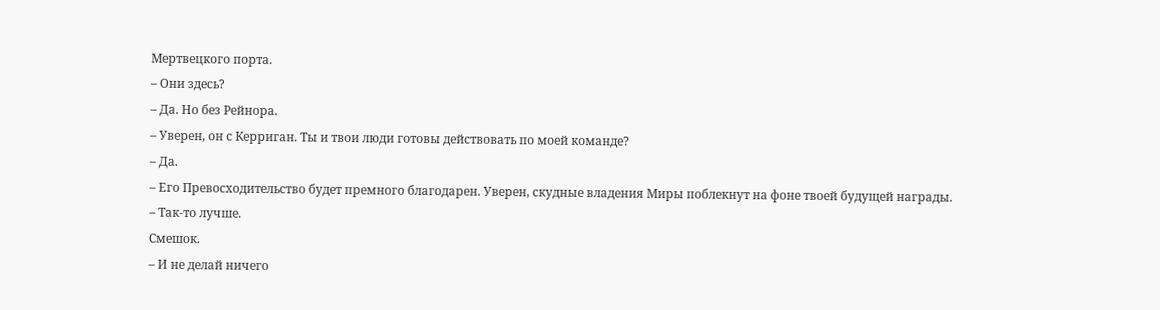Мертвецкого порта.
– Они здесь?
– Да. Но без Рейнора.
– Уверен, он с Керриган. Ты и твои люди готовы действовать по моей команде?
– Да.
– Его Превосходительство будет премного благодарен. Уверен, скудные владения Миры поблекнут на фоне твоей будущей награды.
– Так-то лучше.
Смешок.
– И не делай ничего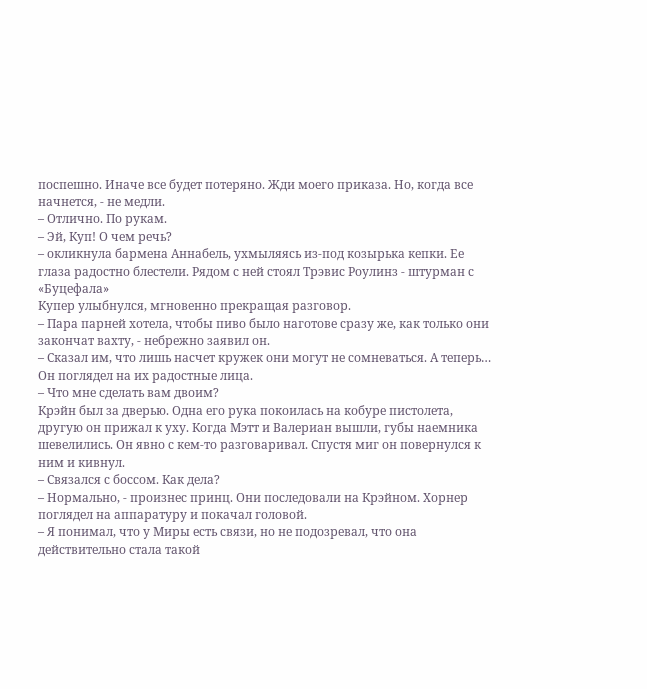поспешно. Иначе все будет потеряно. Жди моего приказа. Но, когда все начнется, - не медли.
– Отлично. По рукам.
– Эй, Куп! О чем речь?
– окликнула бармена Аннабель, ухмыляясь из-под козырька кепки. Ее глаза радостно блестели. Рядом с ней стоял Трэвис Роулинз - штурман с «Буцефала»
Купер улыбнулся, мгновенно прекращая разговор.
– Пара парней хотела, чтобы пиво было наготове сразу же, как только они закончат вахту, - небрежно заявил он.
– Сказал им, что лишь насчет кружек они могут не сомневаться. А теперь…
Он поглядел на их радостные лица.
– Что мне сделать вам двоим?
Крэйн был за дверью. Одна его рука покоилась на кобуре пистолета, другую он прижал к уху. Когда Мэтт и Валериан вышли, губы наемника шевелились. Он явно с кем-то разговаривал. Спустя миг он повернулся к ним и кивнул.
– Связался с боссом. Как дела?
– Нормально, - произнес принц. Они последовали на Крэйном. Хорнер поглядел на аппаратуру и покачал головой.
– Я понимал, что у Миры есть связи, но не подозревал, что она действительно стала такой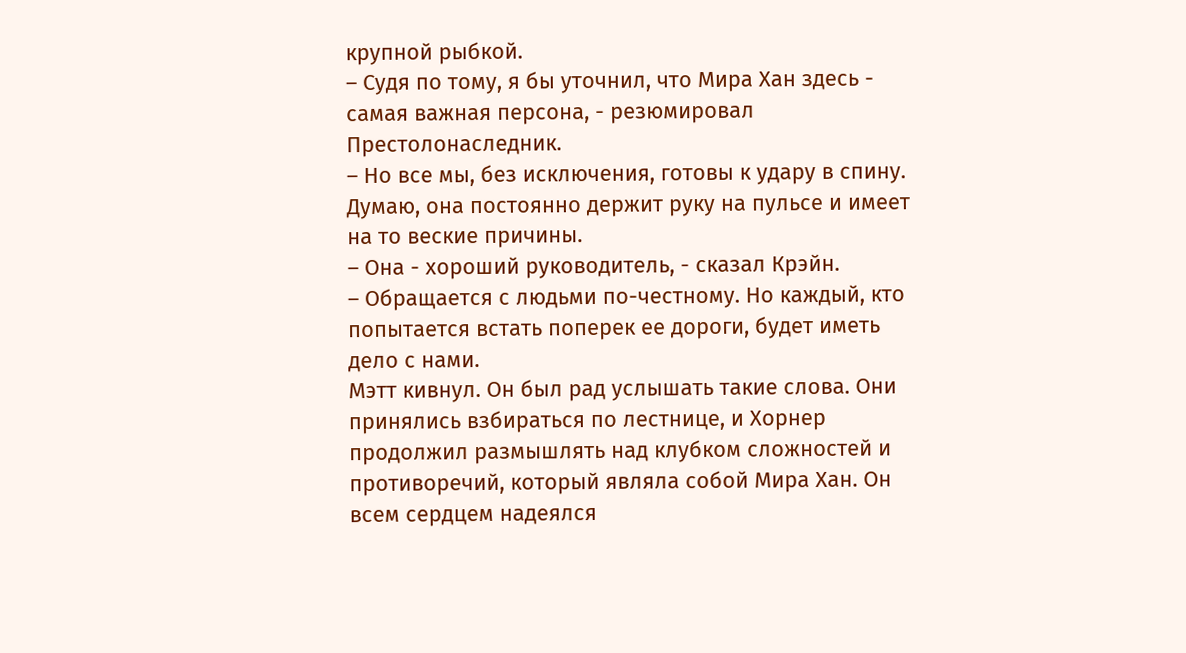крупной рыбкой.
– Судя по тому, я бы уточнил, что Мира Хан здесь - самая важная персона, - резюмировал Престолонаследник.
– Но все мы, без исключения, готовы к удару в спину. Думаю, она постоянно держит руку на пульсе и имеет на то веские причины.
– Она - хороший руководитель, - сказал Крэйн.
– Обращается с людьми по-честному. Но каждый, кто попытается встать поперек ее дороги, будет иметь дело с нами.
Мэтт кивнул. Он был рад услышать такие слова. Они принялись взбираться по лестнице, и Хорнер продолжил размышлять над клубком сложностей и противоречий, который являла собой Мира Хан. Он всем сердцем надеялся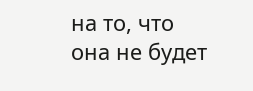на то, что она не будет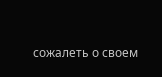сожалеть о своем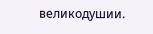великодушии.